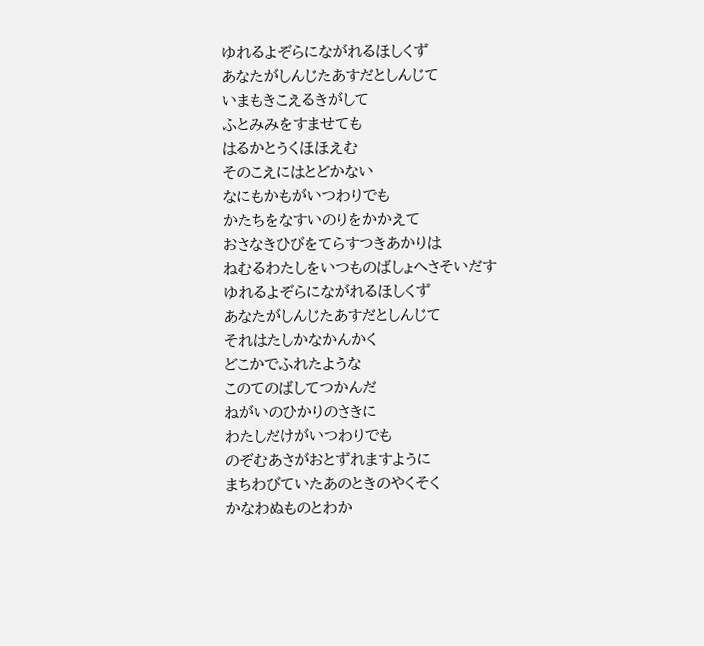ゆれるよぞらにながれるほしくず
あなたがしんじたあすだとしんじて
いまもきこえるきがして
ふとみみをすませても
はるかとうくほほえむ
そのこえにはとどかない
なにもかもがいつわりでも
かたちをなすいのりをかかえて
おさなきひびをてらすつきあかりは
ねむるわたしをいつものばしょへさそいだす
ゆれるよぞらにながれるほしくず
あなたがしんじたあすだとしんじて
それはたしかなかんかく
どこかでふれたような
このてのばしてつかんだ
ねがいのひかりのさきに
わたしだけがいつわりでも
のぞむあさがおとずれますように
まちわびていたあのときのやくそく
かなわぬものとわか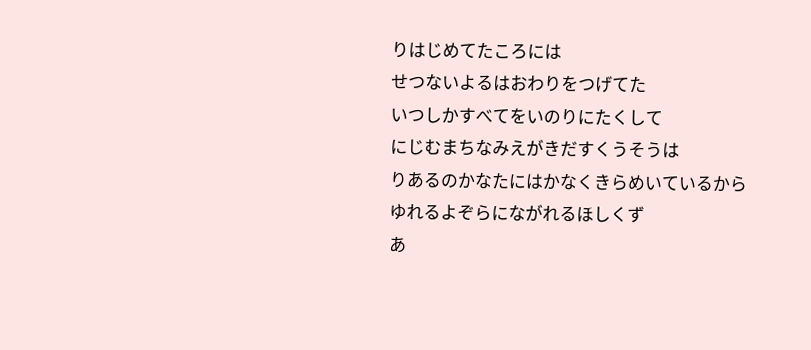りはじめてたころには
せつないよるはおわりをつげてた
いつしかすべてをいのりにたくして
にじむまちなみえがきだすくうそうは
りあるのかなたにはかなくきらめいているから
ゆれるよぞらにながれるほしくず
あ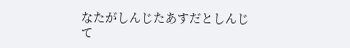なたがしんじたあすだとしんじて